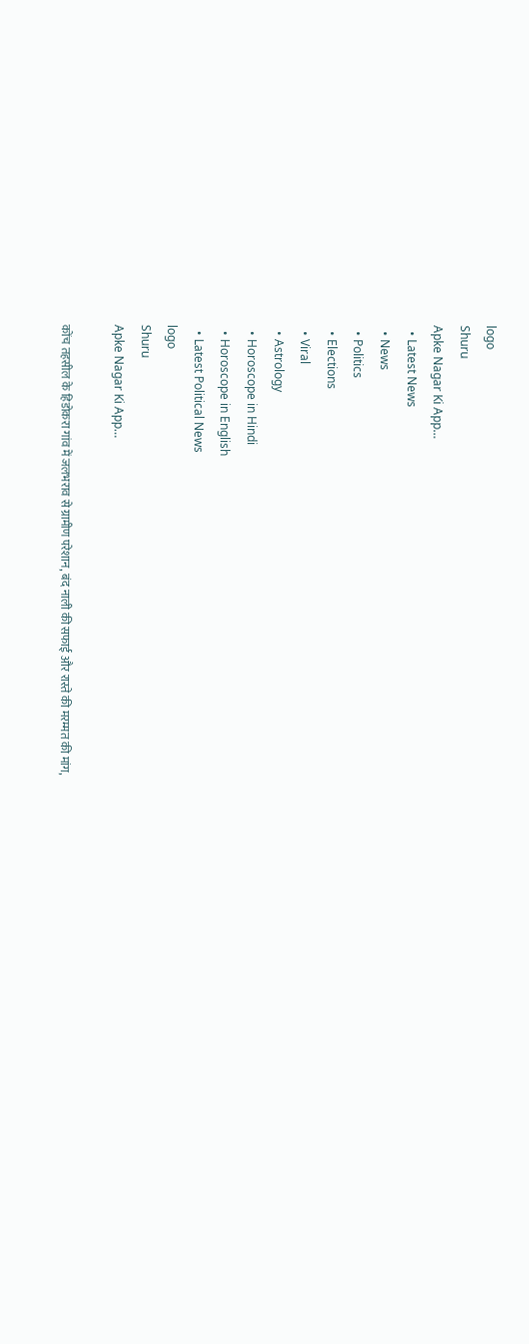logo
Shuru
Apke Nagar Ki App…
  • Latest News
  • News
  • Politics
  • Elections
  • Viral
  • Astrology
  • Horoscope in Hindi
  • Horoscope in English
  • Latest Political News
logo
Shuru
Apke Nagar Ki App…

कोंच तहसील के हिडोकरा गांव में जलभराव से ग्रामीण परेशान, बंद नाली की सफाई और रास्ते की मरम्मत की मांग,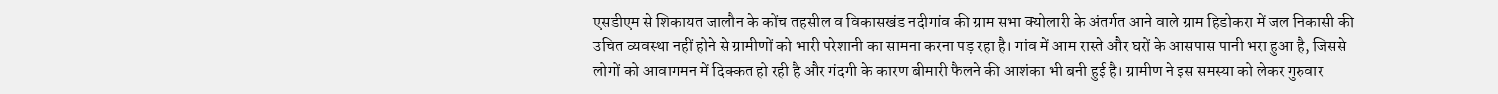एसडीएम से शिकायत जालौन के कोंच तहसील व विकासखंड नदीगांव की ग्राम सभा क्योलारी के अंतर्गत आने वाले ग्राम हिडोकरा में जल निकासी की उचित व्यवस्था नहीं होने से ग्रामीणों को भारी परेशानी का सामना करना पड़ रहा है। गांव में आम रास्ते और घरों के आसपास पानी भरा हुआ है, जिससे लोगों को आवागमन में दिक्कत हो रही है और गंदगी के कारण बीमारी फैलने की आशंका भी बनी हुई है। ग्रामीण ने इस समस्या को लेकर गुरुवार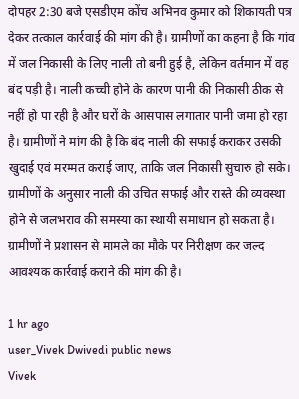दोपहर 2:30 बजे एसडीएम कोंच अभिनव कुमार को शिकायती पत्र देकर तत्काल कार्रवाई की मांग की है। ग्रामीणों का कहना है कि गांव में जल निकासी के लिए नाली तो बनी हुई है, लेकिन वर्तमान में वह बंद पड़ी है। नाली कच्ची होने के कारण पानी की निकासी ठीक से नहीं हो पा रही है और घरों के आसपास लगातार पानी जमा हो रहा है। ग्रामीणों ने मांग की है कि बंद नाली की सफाई कराकर उसकी खुदाई एवं मरम्मत कराई जाए, ताकि जल निकासी सुचारु हो सके। ग्रामीणों के अनुसार नाली की उचित सफाई और रास्ते की व्यवस्था होने से जलभराव की समस्या का स्थायी समाधान हो सकता है। ग्रामीणों ने प्रशासन से मामले का मौके पर निरीक्षण कर जल्द आवश्यक कार्रवाई कराने की मांग की है।

1 hr ago
user_Vivek Dwivedi public news
Vivek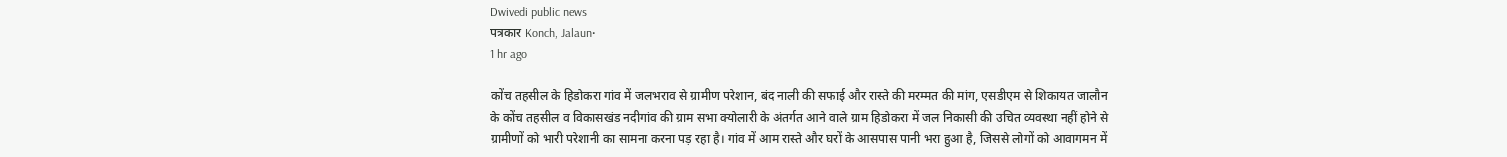Dwivedi public news
पत्रकार Konch, Jalaun•
1 hr ago

कोंच तहसील के हिडोकरा गांव में जलभराव से ग्रामीण परेशान, बंद नाली की सफाई और रास्ते की मरम्मत की मांग, एसडीएम से शिकायत जालौन के कोंच तहसील व विकासखंड नदीगांव की ग्राम सभा क्योलारी के अंतर्गत आने वाले ग्राम हिडोकरा में जल निकासी की उचित व्यवस्था नहीं होने से ग्रामीणों को भारी परेशानी का सामना करना पड़ रहा है। गांव में आम रास्ते और घरों के आसपास पानी भरा हुआ है, जिससे लोगों को आवागमन में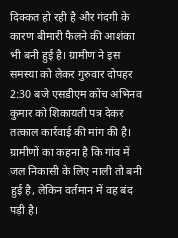दिक्कत हो रही है और गंदगी के कारण बीमारी फैलने की आशंका भी बनी हुई है। ग्रामीण ने इस समस्या को लेकर गुरुवार दोपहर 2:30 बजे एसडीएम कोंच अभिनव कुमार को शिकायती पत्र देकर तत्काल कार्रवाई की मांग की है। ग्रामीणों का कहना है कि गांव में जल निकासी के लिए नाली तो बनी हुई है, लेकिन वर्तमान में वह बंद पड़ी है।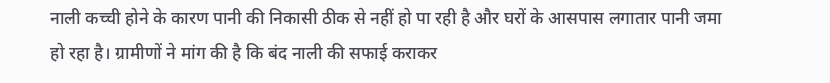नाली कच्ची होने के कारण पानी की निकासी ठीक से नहीं हो पा रही है और घरों के आसपास लगातार पानी जमा हो रहा है। ग्रामीणों ने मांग की है कि बंद नाली की सफाई कराकर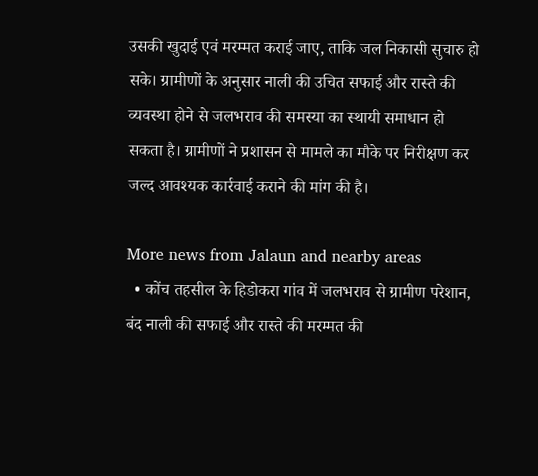उसकी खुदाई एवं मरम्मत कराई जाए, ताकि जल निकासी सुचारु हो सके। ग्रामीणों के अनुसार नाली की उचित सफाई और रास्ते की व्यवस्था होने से जलभराव की समस्या का स्थायी समाधान हो सकता है। ग्रामीणों ने प्रशासन से मामले का मौके पर निरीक्षण कर जल्द आवश्यक कार्रवाई कराने की मांग की है।

More news from Jalaun and nearby areas
  • कोंच तहसील के हिडोकरा गांव में जलभराव से ग्रामीण परेशान, बंद नाली की सफाई और रास्ते की मरम्मत की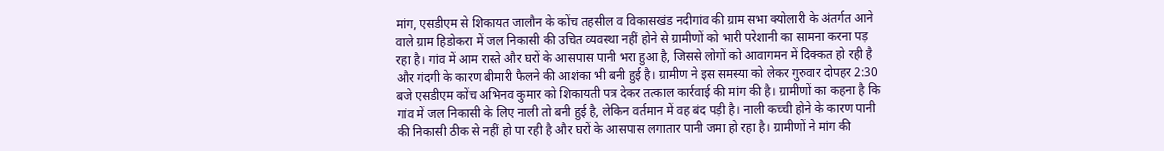मांग, एसडीएम से शिकायत जालौन के कोंच तहसील व विकासखंड नदीगांव की ग्राम सभा क्योलारी के अंतर्गत आने वाले ग्राम हिडोकरा में जल निकासी की उचित व्यवस्था नहीं होने से ग्रामीणों को भारी परेशानी का सामना करना पड़ रहा है। गांव में आम रास्ते और घरों के आसपास पानी भरा हुआ है, जिससे लोगों को आवागमन में दिक्कत हो रही है और गंदगी के कारण बीमारी फैलने की आशंका भी बनी हुई है। ग्रामीण ने इस समस्या को लेकर गुरुवार दोपहर 2:30 बजे एसडीएम कोंच अभिनव कुमार को शिकायती पत्र देकर तत्काल कार्रवाई की मांग की है। ग्रामीणों का कहना है कि गांव में जल निकासी के लिए नाली तो बनी हुई है, लेकिन वर्तमान में वह बंद पड़ी है। नाली कच्ची होने के कारण पानी की निकासी ठीक से नहीं हो पा रही है और घरों के आसपास लगातार पानी जमा हो रहा है। ग्रामीणों ने मांग की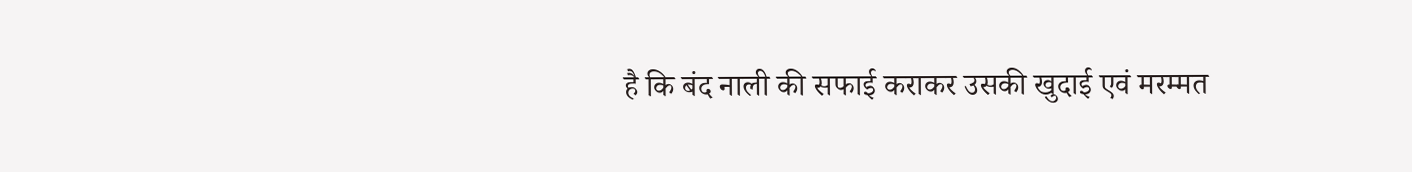है कि बंद नाली की सफाई कराकर उसकी खुदाई एवं मरम्मत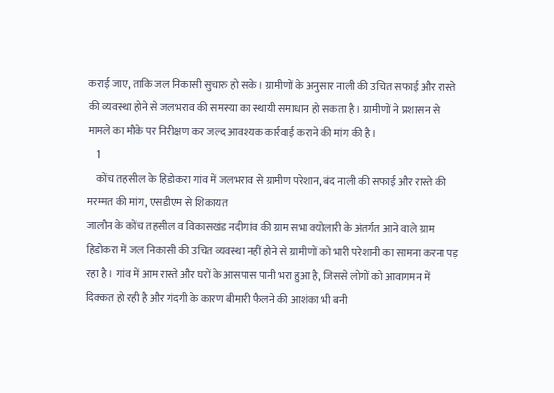कराई जाए, ताकि जल निकासी सुचारु हो सके। ग्रामीणों के अनुसार नाली की उचित सफाई और रास्ते की व्यवस्था होने से जलभराव की समस्या का स्थायी समाधान हो सकता है। ग्रामीणों ने प्रशासन से मामले का मौके पर निरीक्षण कर जल्द आवश्यक कार्रवाई कराने की मांग की है।
    1
    कोंच तहसील के हिडोकरा गांव में जलभराव से ग्रामीण परेशान, बंद नाली की सफाई और रास्ते की मरम्मत की मांग, एसडीएम से शिकायत
जालौन के कोंच तहसील व विकासखंड नदीगांव की ग्राम सभा क्योलारी के अंतर्गत आने वाले ग्राम हिडोकरा में जल निकासी की उचित व्यवस्था नहीं होने से ग्रामीणों को भारी परेशानी का सामना करना पड़ रहा है। गांव में आम रास्ते और घरों के आसपास पानी भरा हुआ है, जिससे लोगों को आवागमन में दिक्कत हो रही है और गंदगी के कारण बीमारी फैलने की आशंका भी बनी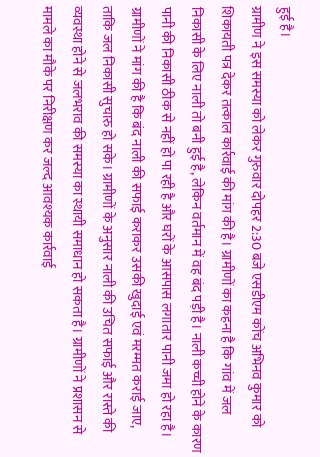हुई है।
ग्रामीण ने इस समस्या को लेकर गुरुवार दोपहर 2:30 बजे एसडीएम कोंच अभिनव कुमार को शिकायती पत्र देकर तत्काल कार्रवाई की मांग की है। ग्रामीणों का कहना है कि गांव में जल निकासी के लिए नाली तो बनी हुई है, लेकिन वर्तमान में वह बंद पड़ी है। नाली कच्ची होने के कारण पानी की निकासी ठीक से नहीं हो पा रही है और घरों के आसपास लगातार पानी जमा हो रहा है।
ग्रामीणों ने मांग की है कि बंद नाली की सफाई कराकर उसकी खुदाई एवं मरम्मत कराई जाए, ताकि जल निकासी सुचारु हो सके। ग्रामीणों के अनुसार नाली की उचित सफाई और रास्ते की व्यवस्था होने से जलभराव की समस्या का स्थायी समाधान हो सकता है। ग्रामीणों ने प्रशासन से मामले का मौके पर निरीक्षण कर जल्द आवश्यक कार्रवाई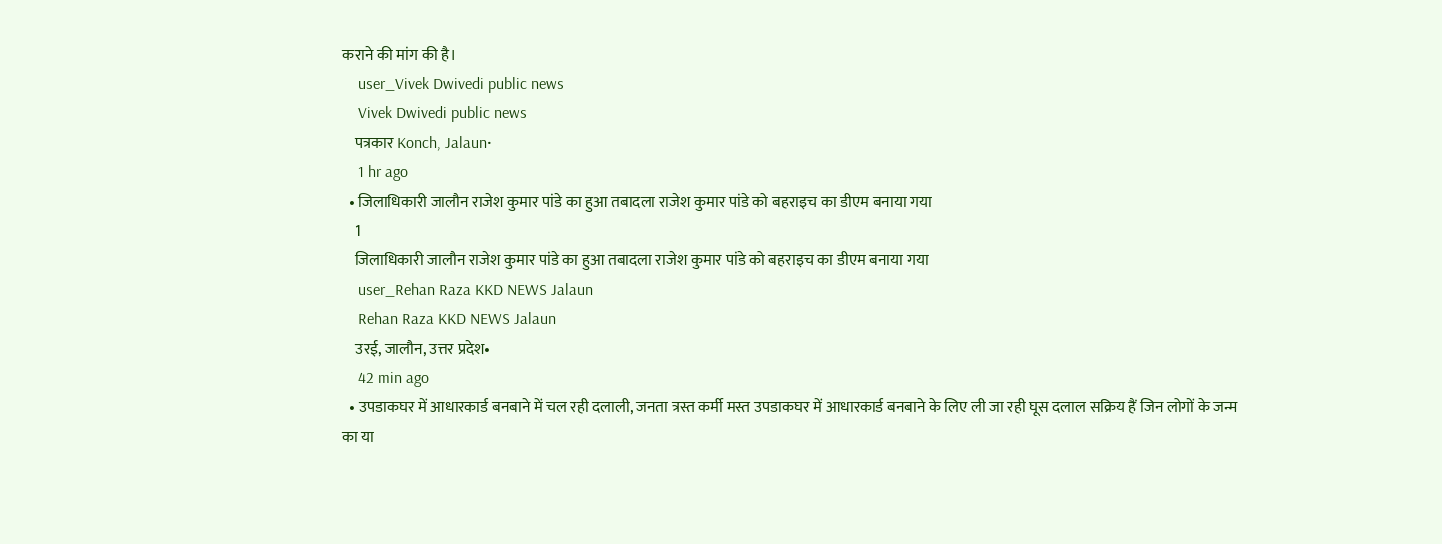कराने की मांग की है।
    user_Vivek Dwivedi public news
    Vivek Dwivedi public news
    पत्रकार Konch, Jalaun•
    1 hr ago
  • जिलाधिकारी जालौन राजेश कुमार पांडे का हुआ तबादला राजेश कुमार पांडे को बहराइच का डीएम बनाया गया
    1
    जिलाधिकारी जालौन राजेश कुमार पांडे का हुआ तबादला राजेश कुमार पांडे को बहराइच का डीएम बनाया गया
    user_Rehan Raza KKD NEWS Jalaun
    Rehan Raza KKD NEWS Jalaun
    उरई, जालौन, उत्तर प्रदेश•
    42 min ago
  • उपडाकघर में आधारकार्ड बनबाने में चल रही दलाली, जनता त्रस्त कर्मी मस्त उपडाकघर में आधारकार्ड बनबाने के लिए ली जा रही घूस दलाल सक्रिय हैं जिन लोगों के जन्म का या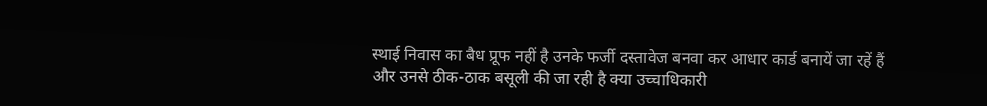स्थाई निवास का बैध प्रूफ नहीं है उनके फर्जी दस्तावेज बनवा कर आधार कार्ड बनायें जा रहें हैं और उनसे ठीक-ठाक बसूली की जा रही है क्या उच्चाधिकारी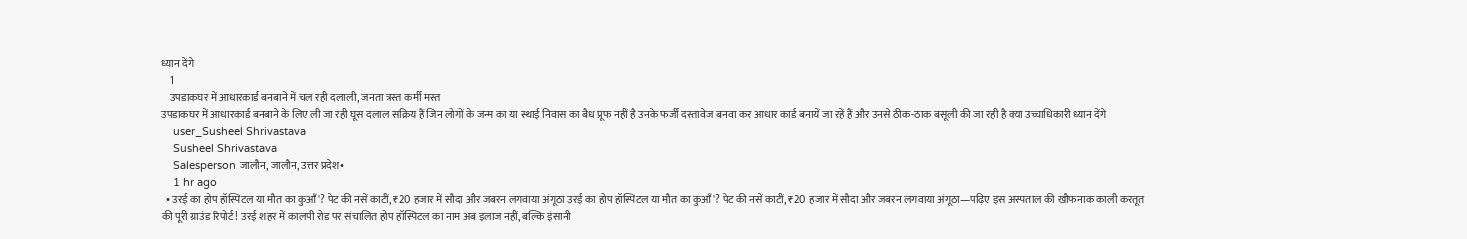ध्यान देंगे
    1
    उपडाकघर में आधारकार्ड बनबाने में चल रही दलाली, जनता त्रस्त कर्मी मस्त
उपडाकघर में आधारकार्ड बनबाने के लिए ली जा रही घूस दलाल सक्रिय हैं जिन लोगों के जन्म का या स्थाई निवास का बैध प्रूफ नहीं है उनके फर्जी दस्तावेज बनवा कर आधार कार्ड बनायें जा रहें हैं और उनसे ठीक-ठाक बसूली की जा रही है क्या उच्चाधिकारी ध्यान देंगे
    user_Susheel Shrivastava
    Susheel Shrivastava
    Salesperson जालौन, जालौन, उत्तर प्रदेश•
    1 hr ago
  • उरई का होप हॉस्पिटल या मौत का कुआँ'? पेट की नसें काटीं, ₹20 हजार में सौदा और जबरन लगवाया अंगूठा उरई का होप हॉस्पिटल या मौत का कुआँ'? पेट की नसें काटीं, ₹20 हजार में सौदा और जबरन लगवाया अंगूठा—पढ़िए इस अस्पताल की खौफनाक काली करतूत की पूरी ग्राउंड रिपोर्ट! उरई शहर में कालपी रोड पर संचालित होप हॉस्पिटल का नाम अब इलाज नहीं, बल्कि इंसानी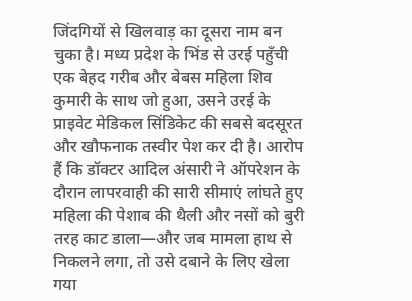जिंदगियों से खिलवाड़ का दूसरा नाम बन चुका है। मध्य प्रदेश के भिंड से उरई पहुँची एक बेहद गरीब और बेबस महिला शिव कुमारी के साथ जो हुआ, उसने उरई के प्राइवेट मेडिकल सिंडिकेट की सबसे बदसूरत और खौफनाक तस्वीर पेश कर दी है। आरोप हैं कि डॉक्टर आदिल अंसारी ने ऑपरेशन के दौरान लापरवाही की सारी सीमाएं लांघते हुए महिला की पेशाब की थैली और नसों को बुरी तरह काट डाला—और जब मामला हाथ से निकलने लगा, तो उसे दबाने के लिए खेला गया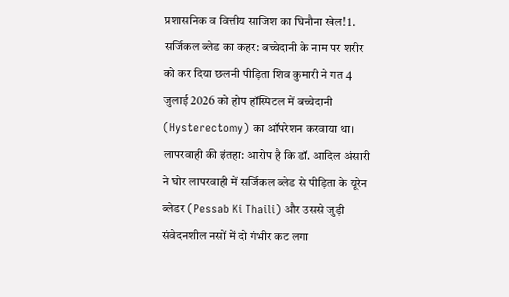प्रशासनिक व वित्तीय साजिश का घिनौना खेल! 1. सर्जिकल ब्लेड का कहर: बच्चेदानी के नाम पर शरीर को कर दिया छलनी पीड़िता शिव कुमारी ने गत 4 जुलाई 2026 को होप हॉस्पिटल में बच्चेदानी (Hysterectomy) का ऑपरेशन करवाया था। लापरवाही की इंतहा: आरोप है कि डॉ. आदिल अंसारी ने घोर लापरवाही में सर्जिकल ब्लेड से पीड़िता के यूरेन ब्लेडर (Pessab Ki Thaili) और उससे जुड़ी संवेदनशील नसों में दो गंभीर कट लगा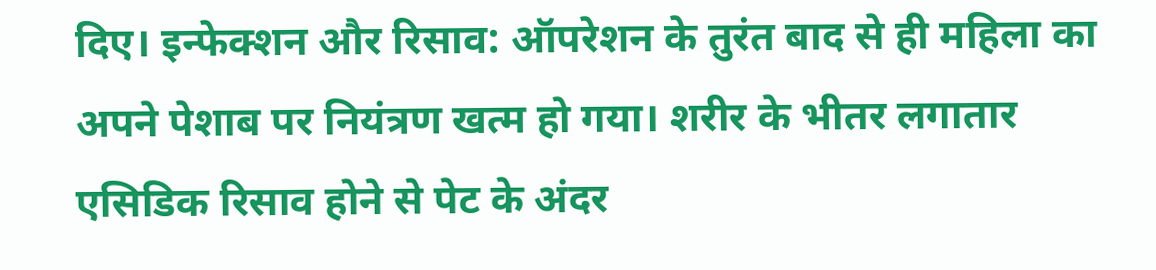दिए। इन्फेक्शन और रिसाव: ऑपरेशन के तुरंत बाद से ही महिला का अपने पेशाब पर नियंत्रण खत्म हो गया। शरीर के भीतर लगातार एसिडिक रिसाव होने से पेट के अंदर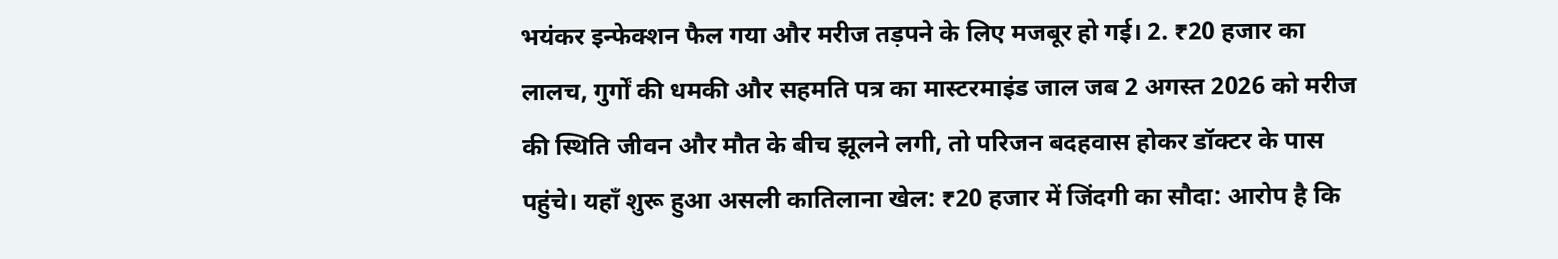भयंकर इन्फेक्शन फैल गया और मरीज तड़पने के लिए मजबूर हो गई। 2. ₹20 हजार का लालच, गुर्गों की धमकी और सहमति पत्र का मास्टरमाइंड जाल जब 2 अगस्त 2026 को मरीज की स्थिति जीवन और मौत के बीच झूलने लगी, तो परिजन बदहवास होकर डॉक्टर के पास पहुंचे। यहाँ शुरू हुआ असली कातिलाना खेल: ₹20 हजार में जिंदगी का सौदा: आरोप है कि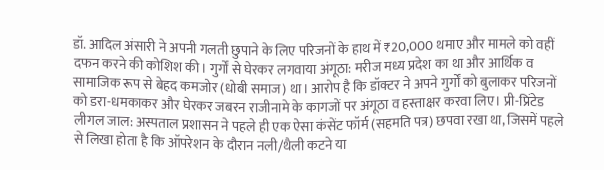डॉ. आदिल अंसारी ने अपनी गलती छुपाने के लिए परिजनों के हाथ में ₹20,000 थमाए और मामले को वहीं दफन करने की कोशिश की। गुर्गों से घेरकर लगवाया अंगूठा: मरीज मध्य प्रदेश का था और आर्थिक व सामाजिक रूप से बेहद कमजोर (धोबी समाज) था। आरोप है कि डॉक्टर ने अपने गुर्गों को बुलाकर परिजनों को डरा-धमकाकर और घेरकर जबरन राजीनामे के कागजों पर अंगूठा व हस्ताक्षर करवा लिए। प्री-प्रिंटेड लीगल जाल: अस्पताल प्रशासन ने पहले ही एक ऐसा कंसेंट फॉर्म (सहमति पत्र) छपवा रखा था, जिसमें पहले से लिखा होता है कि ऑपरेशन के दौरान नली/थैली कटने या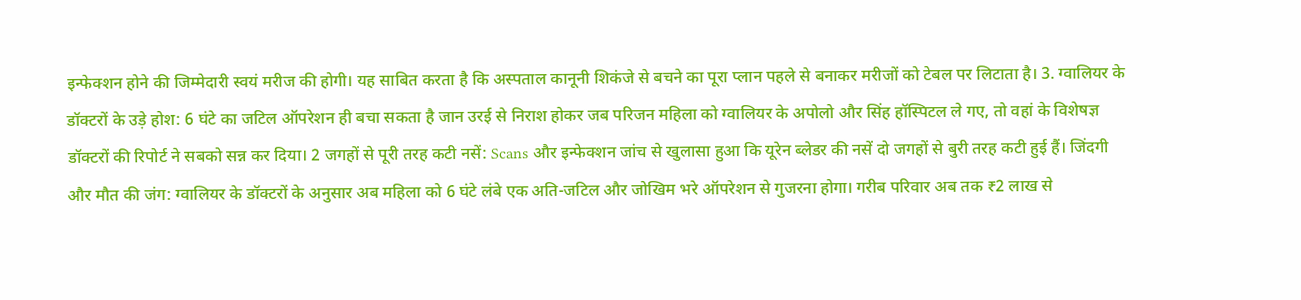इन्फेक्शन होने की जिम्मेदारी स्वयं मरीज की होगी। यह साबित करता है कि अस्पताल कानूनी शिकंजे से बचने का पूरा प्लान पहले से बनाकर मरीजों को टेबल पर लिटाता है। 3. ग्वालियर के डॉक्टरों के उड़े होश: 6 घंटे का जटिल ऑपरेशन ही बचा सकता है जान उरई से निराश होकर जब परिजन महिला को ग्वालियर के अपोलो और सिंह हॉस्पिटल ले गए, तो वहां के विशेषज्ञ डॉक्टरों की रिपोर्ट ने सबको सन्न कर दिया। 2 जगहों से पूरी तरह कटी नसें: Scans और इन्फेक्शन जांच से खुलासा हुआ कि यूरेन ब्लेडर की नसें दो जगहों से बुरी तरह कटी हुई हैं। जिंदगी और मौत की जंग: ग्वालियर के डॉक्टरों के अनुसार अब महिला को 6 घंटे लंबे एक अति-जटिल और जोखिम भरे ऑपरेशन से गुजरना होगा। गरीब परिवार अब तक ₹2 लाख से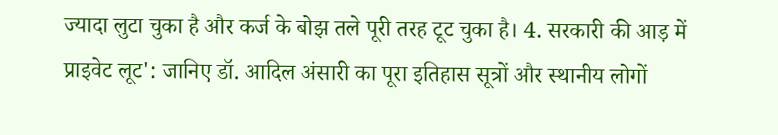ज्यादा लुटा चुका है और कर्ज के बोझ तले पूरी तरह टूट चुका है। 4. सरकारी की आड़ में प्राइवेट लूट': जानिए डॉ. आदिल अंसारी का पूरा इतिहास सूत्रों और स्थानीय लोगों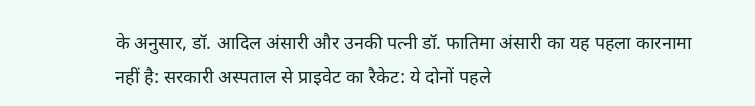के अनुसार, डॉ. आदिल अंसारी और उनकी पत्नी डॉ. फातिमा अंसारी का यह पहला कारनामा नहीं है: सरकारी अस्पताल से प्राइवेट का रैकेट: ये दोनों पहले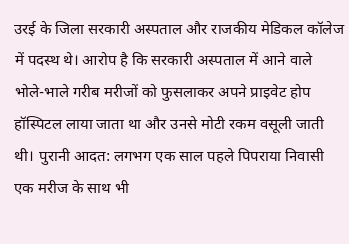उरई के जिला सरकारी अस्पताल और राजकीय मेडिकल कॉलेज में पदस्थ थे। आरोप है कि सरकारी अस्पताल में आने वाले भोले-भाले गरीब मरीजों को फुसलाकर अपने प्राइवेट होप हॉस्पिटल लाया जाता था और उनसे मोटी रकम वसूली जाती थी। पुरानी आदत: लगभग एक साल पहले पिपराया निवासी एक मरीज के साथ भी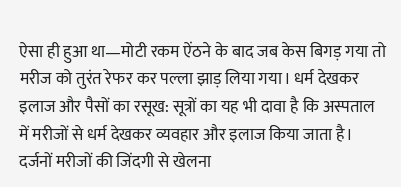ऐसा ही हुआ था—मोटी रकम ऐंठने के बाद जब केस बिगड़ गया तो मरीज को तुरंत रेफर कर पल्ला झाड़ लिया गया। धर्म देखकर इलाज और पैसों का रसूख: सूत्रों का यह भी दावा है कि अस्पताल में मरीजों से धर्म देखकर व्यवहार और इलाज किया जाता है। दर्जनों मरीजों की जिंदगी से खेलना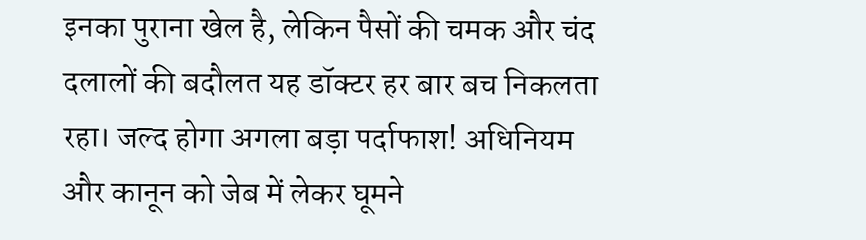इनका पुराना खेल है, लेकिन पैसों की चमक और चंद दलालों की बदौलत यह डॉक्टर हर बार बच निकलता रहा। जल्द होगा अगला बड़ा पर्दाफाश! अधिनियम और कानून को जेब में लेकर घूमने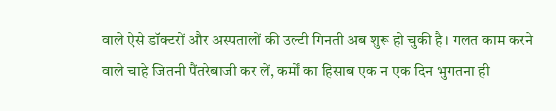वाले ऐसे डॉक्टरों और अस्पतालों की उल्टी गिनती अब शुरू हो चुकी है। गलत काम करने वाले चाहे जितनी पैंतरेबाजी कर लें, कर्मों का हिसाब एक न एक दिन भुगतना ही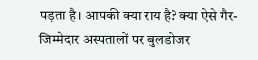पड़ता है। आपकी क्या राय है? क्या ऐसे गैर-जिम्मेदार अस्पतालों पर बुलडोजर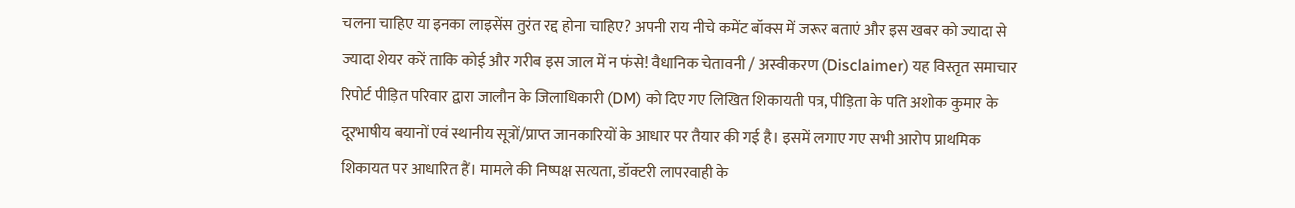चलना चाहिए या इनका लाइसेंस तुरंत रद्द होना चाहिए? अपनी राय नीचे कमेंट बॉक्स में जरूर बताएं और इस खबर को ज्यादा से ज्यादा शेयर करें ताकि कोई और गरीब इस जाल में न फंसे! वैधानिक चेतावनी / अस्वीकरण (Disclaimer) यह विस्तृत समाचार रिपोर्ट पीड़ित परिवार द्वारा जालौन के जिलाधिकारी (DM) को दिए गए लिखित शिकायती पत्र, पीड़िता के पति अशोक कुमार के दूरभाषीय बयानों एवं स्थानीय सूत्रों/प्राप्त जानकारियों के आधार पर तैयार की गई है। इसमें लगाए गए सभी आरोप प्राथमिक शिकायत पर आधारित हैं। मामले की निष्पक्ष सत्यता, डॉक्टरी लापरवाही के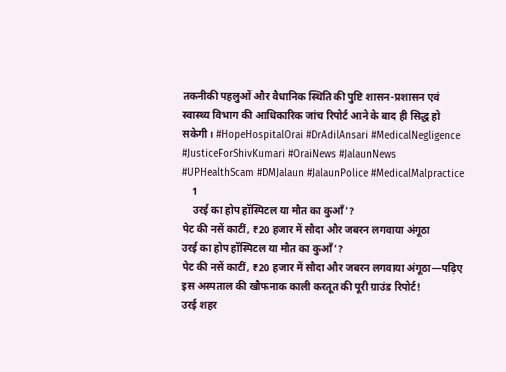तकनीकी पहलुओं और वैधानिक स्थिति की पुष्टि शासन-प्रशासन एवं स्वास्थ्य विभाग की आधिकारिक जांच रिपोर्ट आने के बाद ही सिद्ध हो सकेगी। #HopeHospitalOrai #DrAdilAnsari #MedicalNegligence #JusticeForShivKumari #OraiNews #JalaunNews #UPHealthScam #DMJalaun #JalaunPolice #MedicalMalpractice
    1
    उरई का होप हॉस्पिटल या मौत का कुआँ'?
पेट की नसें काटीं, ₹20 हजार में सौदा और जबरन लगवाया अंगूठा
उरई का होप हॉस्पिटल या मौत का कुआँ'?
पेट की नसें काटीं, ₹20 हजार में सौदा और जबरन लगवाया अंगूठा—पढ़िए इस अस्पताल की खौफनाक काली करतूत की पूरी ग्राउंड रिपोर्ट!
उरई शहर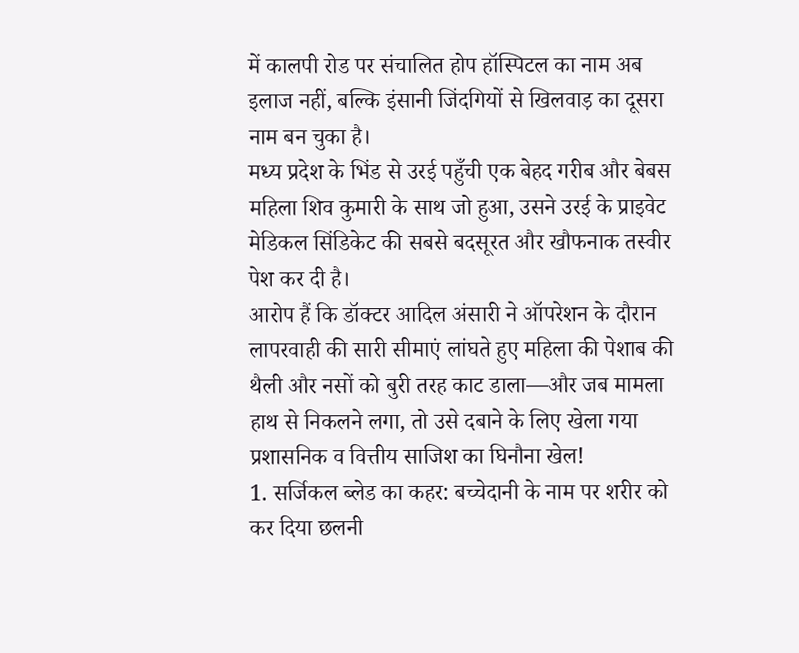में कालपी रोड पर संचालित होप हॉस्पिटल का नाम अब इलाज नहीं, बल्कि इंसानी जिंदगियों से खिलवाड़ का दूसरा नाम बन चुका है।
मध्य प्रदेश के भिंड से उरई पहुँची एक बेहद गरीब और बेबस महिला शिव कुमारी के साथ जो हुआ, उसने उरई के प्राइवेट मेडिकल सिंडिकेट की सबसे बदसूरत और खौफनाक तस्वीर पेश कर दी है।
आरोप हैं कि डॉक्टर आदिल अंसारी ने ऑपरेशन के दौरान लापरवाही की सारी सीमाएं लांघते हुए महिला की पेशाब की थैली और नसों को बुरी तरह काट डाला—और जब मामला हाथ से निकलने लगा, तो उसे दबाने के लिए खेला गया प्रशासनिक व वित्तीय साजिश का घिनौना खेल!
1. सर्जिकल ब्लेड का कहर: बच्चेदानी के नाम पर शरीर को कर दिया छलनी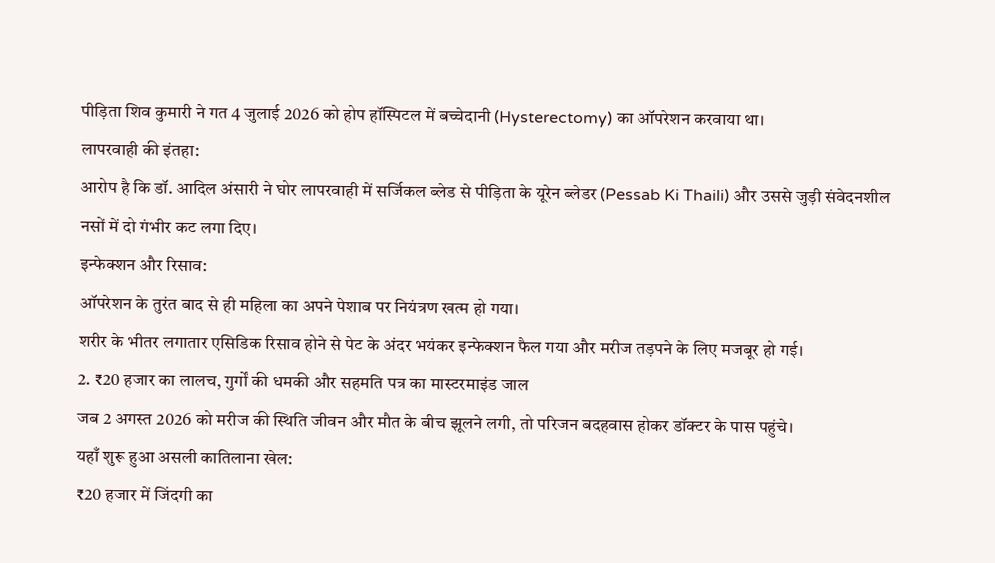पीड़िता शिव कुमारी ने गत 4 जुलाई 2026 को होप हॉस्पिटल में बच्चेदानी (Hysterectomy) का ऑपरेशन करवाया था।
लापरवाही की इंतहा:
आरोप है कि डॉ. आदिल अंसारी ने घोर लापरवाही में सर्जिकल ब्लेड से पीड़िता के यूरेन ब्लेडर (Pessab Ki Thaili) और उससे जुड़ी संवेदनशील नसों में दो गंभीर कट लगा दिए।
इन्फेक्शन और रिसाव:
ऑपरेशन के तुरंत बाद से ही महिला का अपने पेशाब पर नियंत्रण खत्म हो गया।
शरीर के भीतर लगातार एसिडिक रिसाव होने से पेट के अंदर भयंकर इन्फेक्शन फैल गया और मरीज तड़पने के लिए मजबूर हो गई।
2. ₹20 हजार का लालच, गुर्गों की धमकी और सहमति पत्र का मास्टरमाइंड जाल
जब 2 अगस्त 2026 को मरीज की स्थिति जीवन और मौत के बीच झूलने लगी, तो परिजन बदहवास होकर डॉक्टर के पास पहुंचे।
यहाँ शुरू हुआ असली कातिलाना खेल:
₹20 हजार में जिंदगी का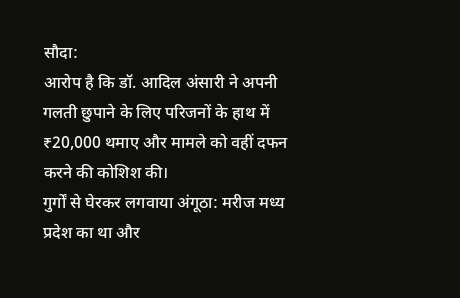सौदा:
आरोप है कि डॉ. आदिल अंसारी ने अपनी गलती छुपाने के लिए परिजनों के हाथ में ₹20,000 थमाए और मामले को वहीं दफन करने की कोशिश की।
गुर्गों से घेरकर लगवाया अंगूठा: मरीज मध्य प्रदेश का था और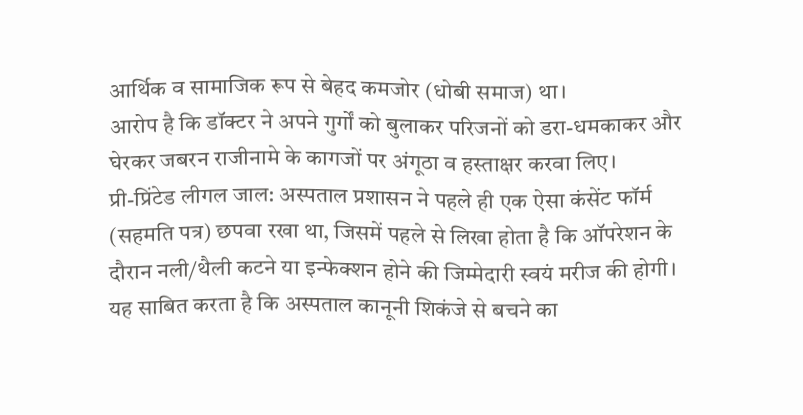आर्थिक व सामाजिक रूप से बेहद कमजोर (धोबी समाज) था।
आरोप है कि डॉक्टर ने अपने गुर्गों को बुलाकर परिजनों को डरा-धमकाकर और घेरकर जबरन राजीनामे के कागजों पर अंगूठा व हस्ताक्षर करवा लिए।
प्री-प्रिंटेड लीगल जाल: अस्पताल प्रशासन ने पहले ही एक ऐसा कंसेंट फॉर्म (सहमति पत्र) छपवा रखा था, जिसमें पहले से लिखा होता है कि ऑपरेशन के दौरान नली/थैली कटने या इन्फेक्शन होने की जिम्मेदारी स्वयं मरीज की होगी।
यह साबित करता है कि अस्पताल कानूनी शिकंजे से बचने का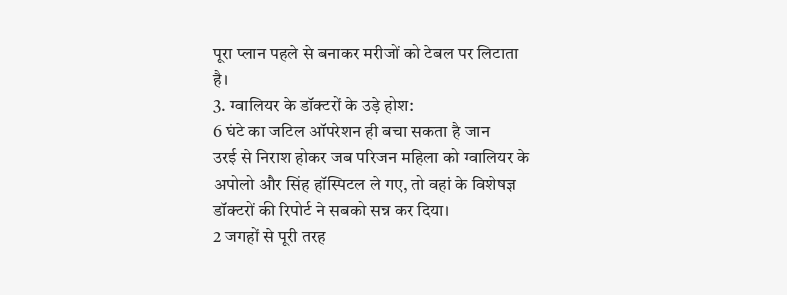पूरा प्लान पहले से बनाकर मरीजों को टेबल पर लिटाता है।
3. ग्वालियर के डॉक्टरों के उड़े होश:
6 घंटे का जटिल ऑपरेशन ही बचा सकता है जान
उरई से निराश होकर जब परिजन महिला को ग्वालियर के अपोलो और सिंह हॉस्पिटल ले गए, तो वहां के विशेषज्ञ डॉक्टरों की रिपोर्ट ने सबको सन्न कर दिया।
2 जगहों से पूरी तरह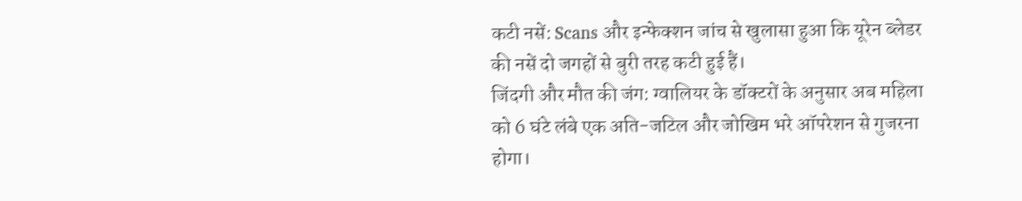कटी नसें: Scans और इन्फेक्शन जांच से खुलासा हुआ कि यूरेन ब्लेडर की नसें दो जगहों से बुरी तरह कटी हुई हैं।
जिंदगी और मौत की जंग: ग्वालियर के डॉक्टरों के अनुसार अब महिला को 6 घंटे लंबे एक अति-जटिल और जोखिम भरे ऑपरेशन से गुजरना होगा।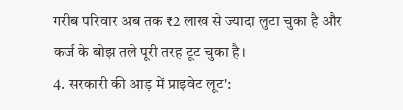गरीब परिवार अब तक ₹2 लाख से ज्यादा लुटा चुका है और कर्ज के बोझ तले पूरी तरह टूट चुका है।
4. सरकारी की आड़ में प्राइवेट लूट':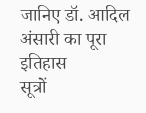जानिए डॉ. आदिल अंसारी का पूरा इतिहास
सूत्रों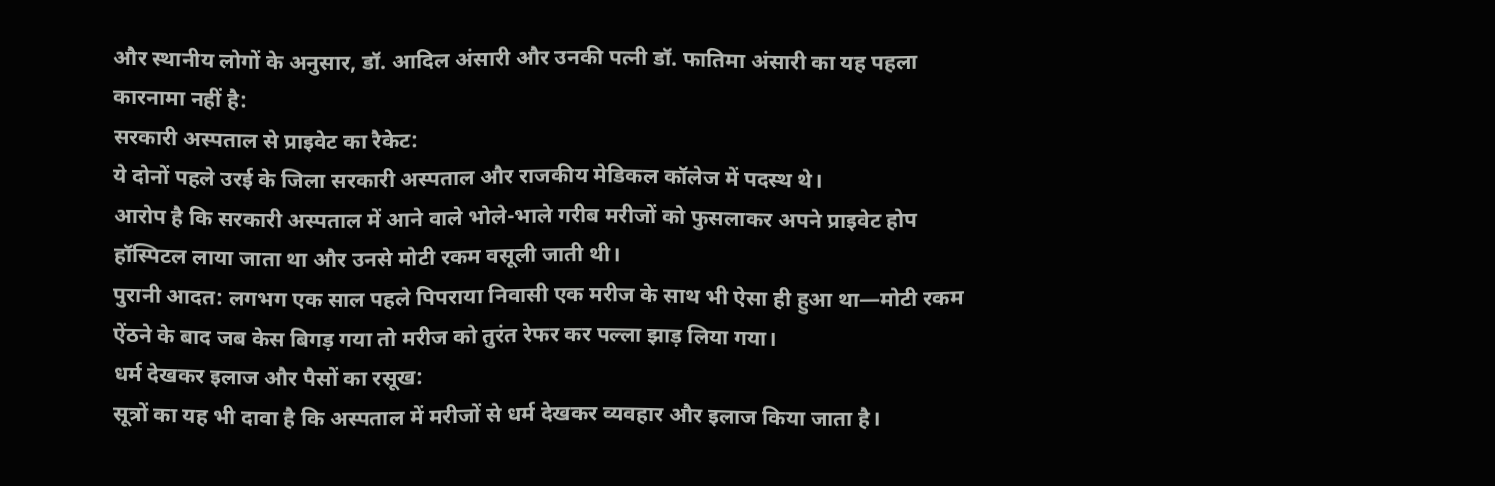और स्थानीय लोगों के अनुसार, डॉ. आदिल अंसारी और उनकी पत्नी डॉ. फातिमा अंसारी का यह पहला कारनामा नहीं है:
सरकारी अस्पताल से प्राइवेट का रैकेट:
ये दोनों पहले उरई के जिला सरकारी अस्पताल और राजकीय मेडिकल कॉलेज में पदस्थ थे।
आरोप है कि सरकारी अस्पताल में आने वाले भोले-भाले गरीब मरीजों को फुसलाकर अपने प्राइवेट होप हॉस्पिटल लाया जाता था और उनसे मोटी रकम वसूली जाती थी।
पुरानी आदत: लगभग एक साल पहले पिपराया निवासी एक मरीज के साथ भी ऐसा ही हुआ था—मोटी रकम ऐंठने के बाद जब केस बिगड़ गया तो मरीज को तुरंत रेफर कर पल्ला झाड़ लिया गया।
धर्म देखकर इलाज और पैसों का रसूख:
सूत्रों का यह भी दावा है कि अस्पताल में मरीजों से धर्म देखकर व्यवहार और इलाज किया जाता है।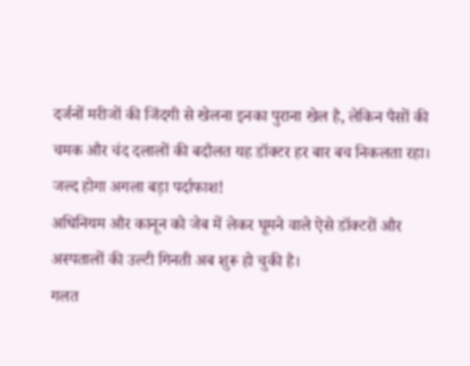दर्जनों मरीजों की जिंदगी से खेलना इनका पुराना खेल है, लेकिन पैसों की चमक और चंद दलालों की बदौलत यह डॉक्टर हर बार बच निकलता रहा।
जल्द होगा अगला बड़ा पर्दाफाश!
अधिनियम और कानून को जेब में लेकर घूमने वाले ऐसे डॉक्टरों और अस्पतालों की उल्टी गिनती अब शुरू हो चुकी है।
गलत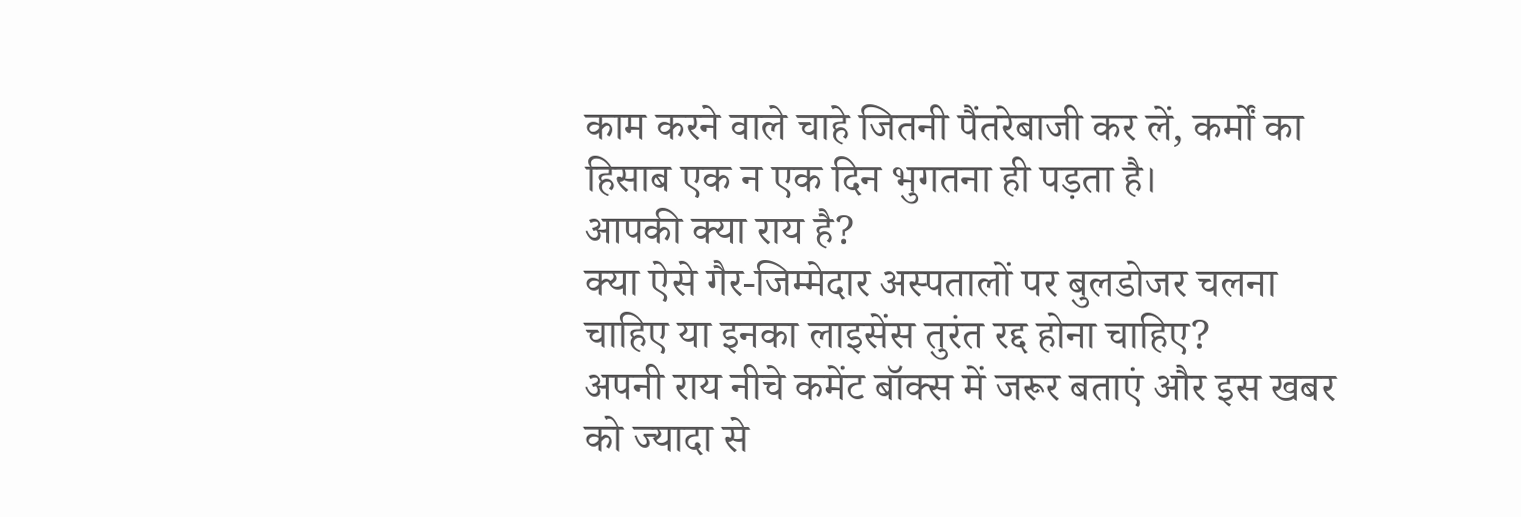काम करने वाले चाहे जितनी पैंतरेबाजी कर लें, कर्मों का हिसाब एक न एक दिन भुगतना ही पड़ता है।
आपकी क्या राय है?
क्या ऐसे गैर-जिम्मेदार अस्पतालों पर बुलडोजर चलना चाहिए या इनका लाइसेंस तुरंत रद्द होना चाहिए?
अपनी राय नीचे कमेंट बॉक्स में जरूर बताएं और इस खबर को ज्यादा से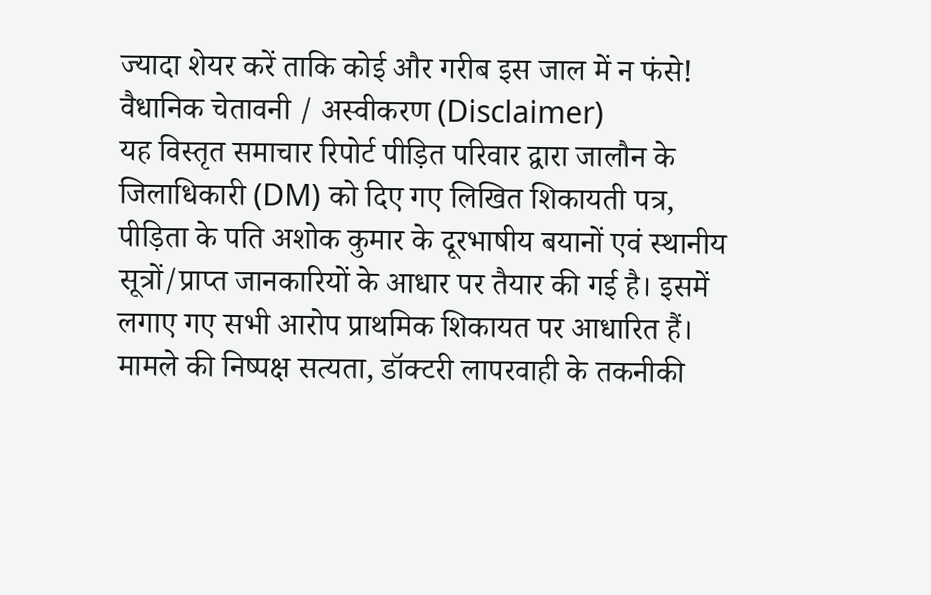ज्यादा शेयर करें ताकि कोई और गरीब इस जाल में न फंसे!
वैधानिक चेतावनी / अस्वीकरण (Disclaimer)
यह विस्तृत समाचार रिपोर्ट पीड़ित परिवार द्वारा जालौन के जिलाधिकारी (DM) को दिए गए लिखित शिकायती पत्र, पीड़िता के पति अशोक कुमार के दूरभाषीय बयानों एवं स्थानीय सूत्रों/प्राप्त जानकारियों के आधार पर तैयार की गई है। इसमें लगाए गए सभी आरोप प्राथमिक शिकायत पर आधारित हैं।
मामले की निष्पक्ष सत्यता, डॉक्टरी लापरवाही के तकनीकी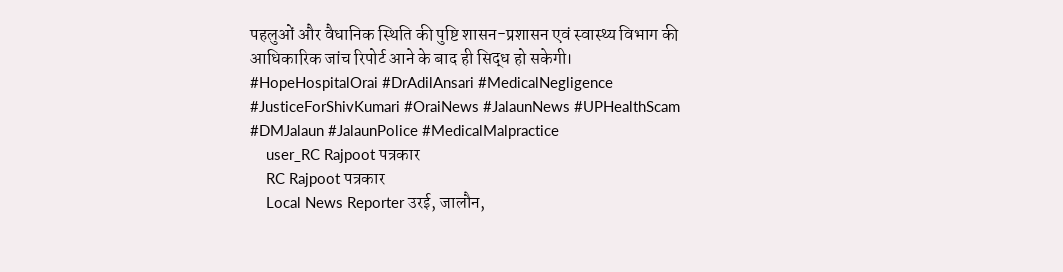पहलुओं और वैधानिक स्थिति की पुष्टि शासन-प्रशासन एवं स्वास्थ्य विभाग की आधिकारिक जांच रिपोर्ट आने के बाद ही सिद्ध हो सकेगी।
#HopeHospitalOrai #DrAdilAnsari #MedicalNegligence #JusticeForShivKumari #OraiNews #JalaunNews #UPHealthScam #DMJalaun #JalaunPolice #MedicalMalpractice
    user_RC Rajpoot पत्रकार
    RC Rajpoot पत्रकार
    Local News Reporter उरई, जालौन,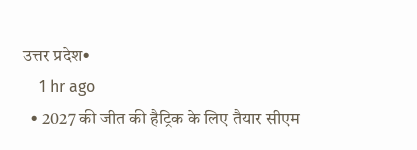उत्तर प्रदेश•
    1 hr ago
  • 2027 की जीत की हैट्रिक के लिए तैयार सीएम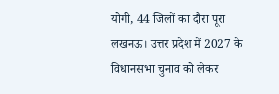योगी, 44 जिलों का दौरा पूरा लखनऊ। उत्तर प्रदेश में 2027 के विधानसभा चुनाव को लेकर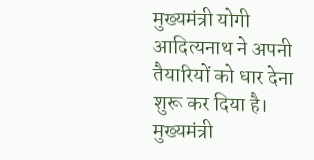मुख्यमंत्री योगी आदित्यनाथ ने अपनी तैयारियों को धार देना शुरू कर दिया है। मुख्यमंत्री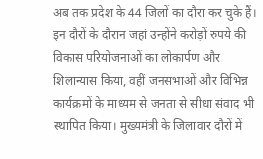अब तक प्रदेश के 44 जिलों का दौरा कर चुके हैं। इन दौरों के दौरान जहां उन्होंने करोड़ों रुपये की विकास परियोजनाओं का लोकार्पण और शिलान्यास किया, वहीं जनसभाओं और विभिन्न कार्यक्रमों के माध्यम से जनता से सीधा संवाद भी स्थापित किया। मुख्यमंत्री के जिलावार दौरों में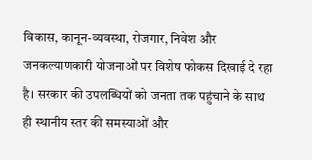विकास, कानून-व्यवस्था, रोजगार, निवेश और जनकल्याणकारी योजनाओं पर विशेष फोकस दिखाई दे रहा है। सरकार की उपलब्धियों को जनता तक पहुंचाने के साथ ही स्थानीय स्तर की समस्याओं और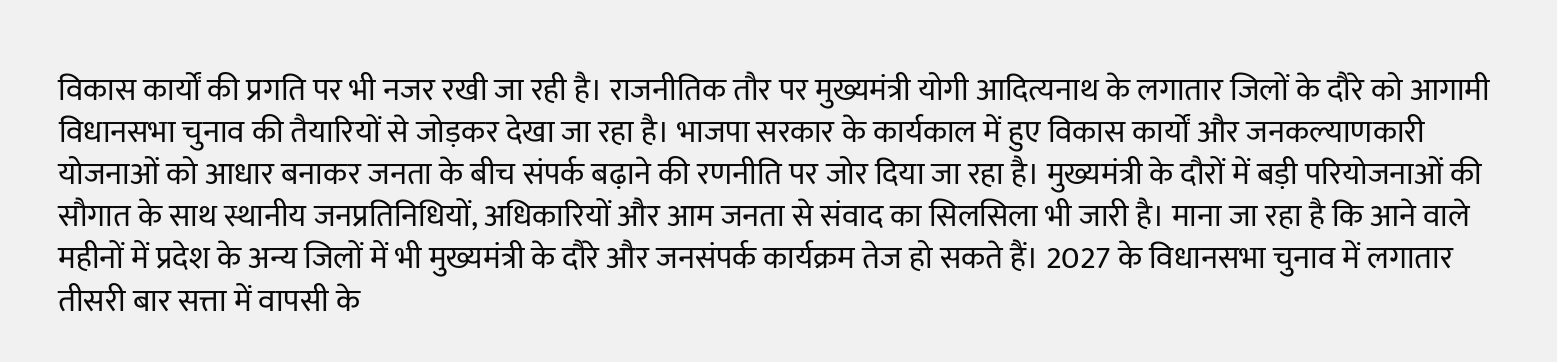विकास कार्यों की प्रगति पर भी नजर रखी जा रही है। राजनीतिक तौर पर मुख्यमंत्री योगी आदित्यनाथ के लगातार जिलों के दौरे को आगामी विधानसभा चुनाव की तैयारियों से जोड़कर देखा जा रहा है। भाजपा सरकार के कार्यकाल में हुए विकास कार्यों और जनकल्याणकारी योजनाओं को आधार बनाकर जनता के बीच संपर्क बढ़ाने की रणनीति पर जोर दिया जा रहा है। मुख्यमंत्री के दौरों में बड़ी परियोजनाओं की सौगात के साथ स्थानीय जनप्रतिनिधियों, अधिकारियों और आम जनता से संवाद का सिलसिला भी जारी है। माना जा रहा है कि आने वाले महीनों में प्रदेश के अन्य जिलों में भी मुख्यमंत्री के दौरे और जनसंपर्क कार्यक्रम तेज हो सकते हैं। 2027 के विधानसभा चुनाव में लगातार तीसरी बार सत्ता में वापसी के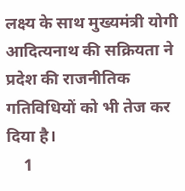लक्ष्य के साथ मुख्यमंत्री योगी आदित्यनाथ की सक्रियता ने प्रदेश की राजनीतिक गतिविधियों को भी तेज कर दिया है।
    1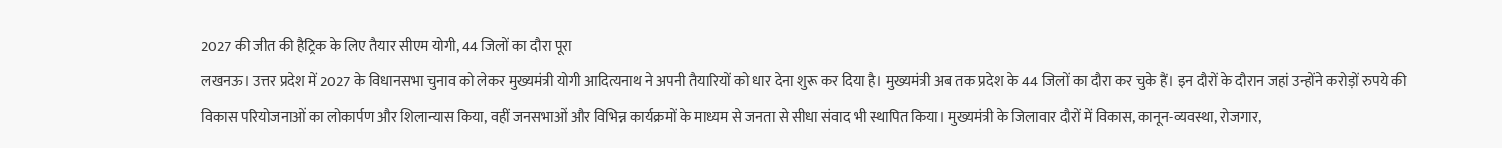2027 की जीत की हैट्रिक के लिए तैयार सीएम योगी, 44 जिलों का दौरा पूरा
लखनऊ। उत्तर प्रदेश में 2027 के विधानसभा चुनाव को लेकर मुख्यमंत्री योगी आदित्यनाथ ने अपनी तैयारियों को धार देना शुरू कर दिया है। मुख्यमंत्री अब तक प्रदेश के 44 जिलों का दौरा कर चुके हैं। इन दौरों के दौरान जहां उन्होंने करोड़ों रुपये की विकास परियोजनाओं का लोकार्पण और शिलान्यास किया, वहीं जनसभाओं और विभिन्न कार्यक्रमों के माध्यम से जनता से सीधा संवाद भी स्थापित किया। मुख्यमंत्री के जिलावार दौरों में विकास, कानून-व्यवस्था, रोजगार,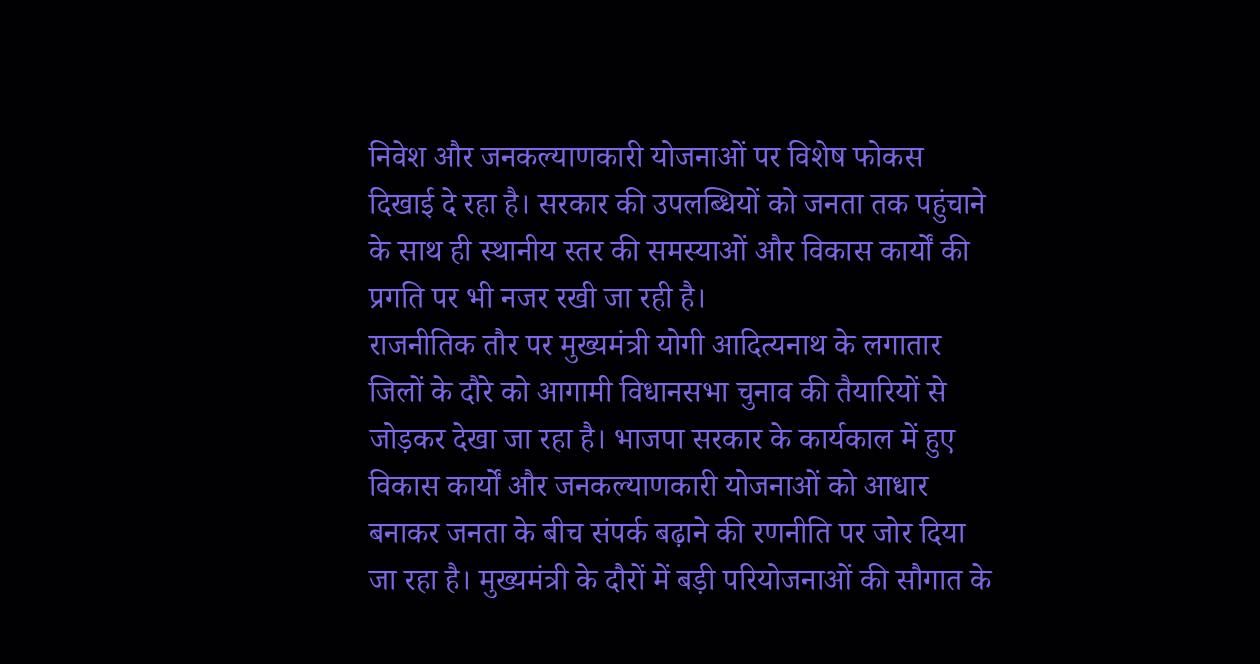निवेश और जनकल्याणकारी योजनाओं पर विशेष फोकस दिखाई दे रहा है। सरकार की उपलब्धियों को जनता तक पहुंचाने के साथ ही स्थानीय स्तर की समस्याओं और विकास कार्यों की प्रगति पर भी नजर रखी जा रही है।
राजनीतिक तौर पर मुख्यमंत्री योगी आदित्यनाथ के लगातार जिलों के दौरे को आगामी विधानसभा चुनाव की तैयारियों से जोड़कर देखा जा रहा है। भाजपा सरकार के कार्यकाल में हुए विकास कार्यों और जनकल्याणकारी योजनाओं को आधार बनाकर जनता के बीच संपर्क बढ़ाने की रणनीति पर जोर दिया जा रहा है। मुख्यमंत्री के दौरों में बड़ी परियोजनाओं की सौगात के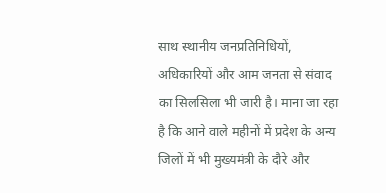साथ स्थानीय जनप्रतिनिधियों, अधिकारियों और आम जनता से संवाद का सिलसिला भी जारी है। माना जा रहा है कि आने वाले महीनों में प्रदेश के अन्य जिलों में भी मुख्यमंत्री के दौरे और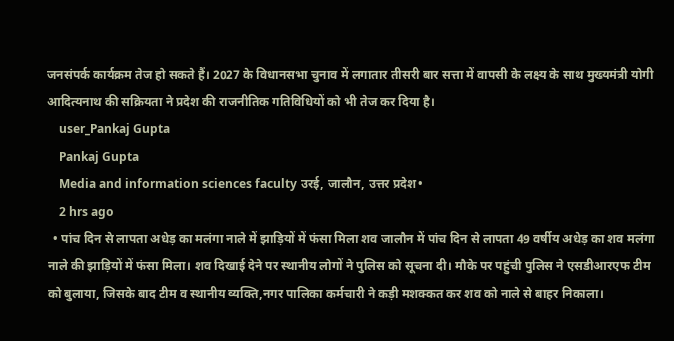जनसंपर्क कार्यक्रम तेज हो सकते हैं। 2027 के विधानसभा चुनाव में लगातार तीसरी बार सत्ता में वापसी के लक्ष्य के साथ मुख्यमंत्री योगी आदित्यनाथ की सक्रियता ने प्रदेश की राजनीतिक गतिविधियों को भी तेज कर दिया है।
    user_Pankaj Gupta
    Pankaj Gupta
    Media and information sciences faculty उरई, जालौन, उत्तर प्रदेश•
    2 hrs ago
  • पांच दिन से लापता अधेड़ का मलंगा नाले में झाड़ियों में फंसा मिला शव जालौन में पांच दिन से लापता 49 वर्षीय अधेड़ का शव मलंगा नाले की झाड़ियों में फंसा मिला। शव दिखाई देने पर स्थानीय लोगों ने पुलिस को सूचना दी। मौके पर पहुंची पुलिस ने एसडीआरएफ टीम को बुलाया, जिसके बाद टीम व स्थानीय व्यक्ति,नगर पालिका कर्मचारी ने कड़ी मशक्कत कर शव को नाले से बाहर निकाला।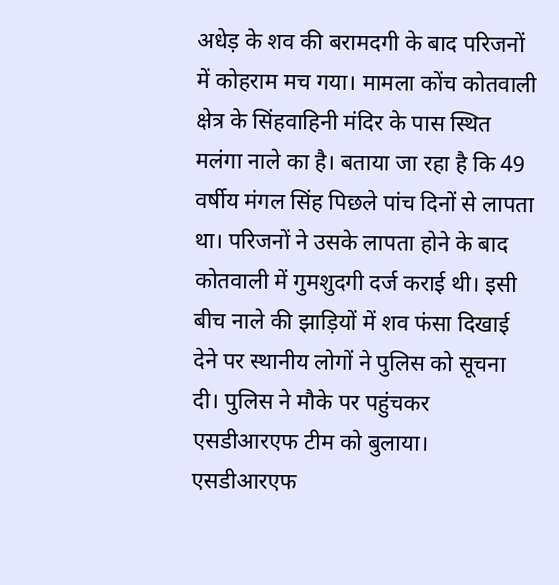अधेड़ के शव की बरामदगी के बाद परिजनों में कोहराम मच गया। मामला कोंच कोतवाली क्षेत्र के सिंहवाहिनी मंदिर के पास स्थित मलंगा नाले का है। बताया जा रहा है कि 49 वर्षीय मंगल सिंह पिछले पांच दिनों से लापता था। परिजनों ने उसके लापता होने के बाद कोतवाली में गुमशुदगी दर्ज कराई थी। इसी बीच नाले की झाड़ियों में शव फंसा दिखाई देने पर स्थानीय लोगों ने पुलिस को सूचना दी। पुलिस ने मौके पर पहुंचकर एसडीआरएफ टीम को बुलाया। एसडीआरएफ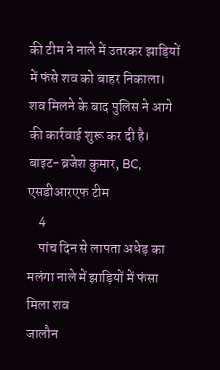की टीम ने नाले में उतरकर झाड़ियों में फंसे शव को बाहर निकाला। शव मिलने के बाद पुलिस ने आगे की कार्रवाई शुरू कर दी है। बाइट-ब्रजेश कुमार, BC, एसडीआरएफ टीम
    4
    पांच दिन से लापता अधेड़ का मलंगा नाले में झाड़ियों में फंसा मिला शव
जालौन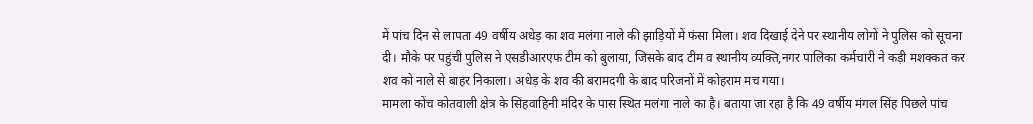में पांच दिन से लापता 49 वर्षीय अधेड़ का शव मलंगा नाले की झाड़ियों में फंसा मिला। शव दिखाई देने पर स्थानीय लोगों ने पुलिस को सूचना दी। मौके पर पहुंची पुलिस ने एसडीआरएफ टीम को बुलाया, जिसके बाद टीम व स्थानीय व्यक्ति,नगर पालिका कर्मचारी ने कड़ी मशक्कत कर शव को नाले से बाहर निकाला। अधेड़ के शव की बरामदगी के बाद परिजनों में कोहराम मच गया।
मामला कोंच कोतवाली क्षेत्र के सिंहवाहिनी मंदिर के पास स्थित मलंगा नाले का है। बताया जा रहा है कि 49 वर्षीय मंगल सिंह पिछले पांच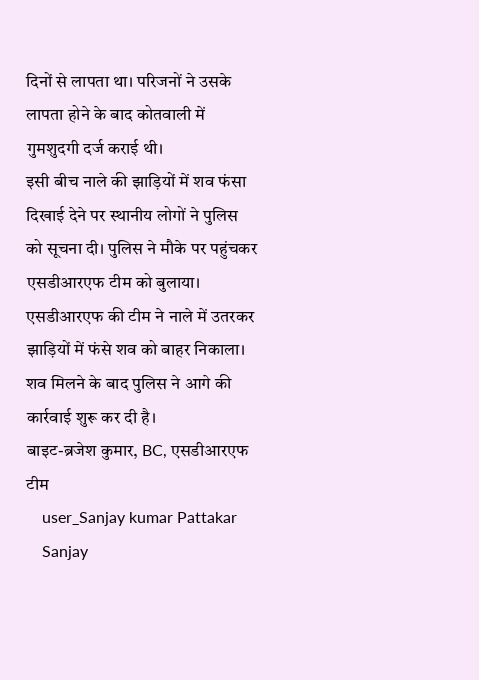दिनों से लापता था। परिजनों ने उसके लापता होने के बाद कोतवाली में गुमशुदगी दर्ज कराई थी।
इसी बीच नाले की झाड़ियों में शव फंसा दिखाई देने पर स्थानीय लोगों ने पुलिस को सूचना दी। पुलिस ने मौके पर पहुंचकर एसडीआरएफ टीम को बुलाया। एसडीआरएफ की टीम ने नाले में उतरकर झाड़ियों में फंसे शव को बाहर निकाला। शव मिलने के बाद पुलिस ने आगे की कार्रवाई शुरू कर दी है।
बाइट-ब्रजेश कुमार, BC, एसडीआरएफ टीम
    user_Sanjay kumar Pattakar
    Sanjay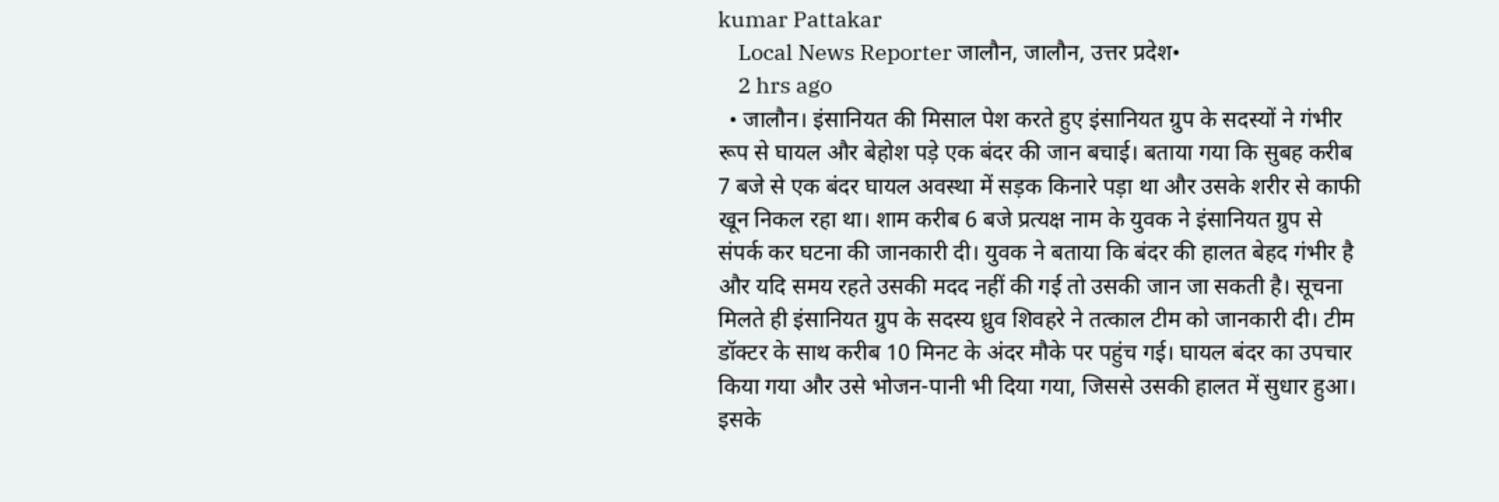kumar Pattakar
    Local News Reporter जालौन, जालौन, उत्तर प्रदेश•
    2 hrs ago
  • जालौन। इंसानियत की मिसाल पेश करते हुए इंसानियत ग्रुप के सदस्यों ने गंभीर रूप से घायल और बेहोश पड़े एक बंदर की जान बचाई। बताया गया कि सुबह करीब 7 बजे से एक बंदर घायल अवस्था में सड़क किनारे पड़ा था और उसके शरीर से काफी खून निकल रहा था। शाम करीब 6 बजे प्रत्यक्ष नाम के युवक ने इंसानियत ग्रुप से संपर्क कर घटना की जानकारी दी। युवक ने बताया कि बंदर की हालत बेहद गंभीर है और यदि समय रहते उसकी मदद नहीं की गई तो उसकी जान जा सकती है। सूचना मिलते ही इंसानियत ग्रुप के सदस्य ध्रुव शिवहरे ने तत्काल टीम को जानकारी दी। टीम डॉक्टर के साथ करीब 10 मिनट के अंदर मौके पर पहुंच गई। घायल बंदर का उपचार किया गया और उसे भोजन-पानी भी दिया गया, जिससे उसकी हालत में सुधार हुआ। इसके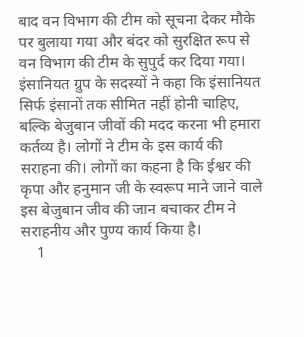बाद वन विभाग की टीम को सूचना देकर मौके पर बुलाया गया और बंदर को सुरक्षित रूप से वन विभाग की टीम के सुपुर्द कर दिया गया। इंसानियत ग्रुप के सदस्यों ने कहा कि इंसानियत सिर्फ इंसानों तक सीमित नहीं होनी चाहिए, बल्कि बेजुबान जीवों की मदद करना भी हमारा कर्तव्य है। लोगों ने टीम के इस कार्य की सराहना की। लोगों का कहना है कि ईश्वर की कृपा और हनुमान जी के स्वरूप माने जाने वाले इस बेजुबान जीव की जान बचाकर टीम ने सराहनीय और पुण्य कार्य किया है।
    1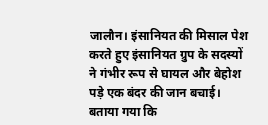जालौन। इंसानियत की मिसाल पेश करते हुए इंसानियत ग्रुप के सदस्यों ने गंभीर रूप से घायल और बेहोश पड़े एक बंदर की जान बचाई। बताया गया कि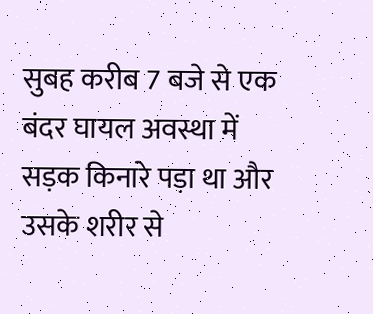सुबह करीब 7 बजे से एक बंदर घायल अवस्था में सड़क किनारे पड़ा था और उसके शरीर से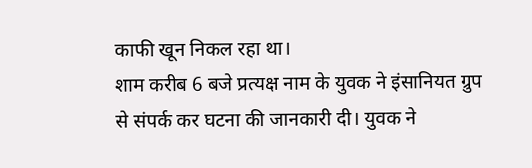काफी खून निकल रहा था।
शाम करीब 6 बजे प्रत्यक्ष नाम के युवक ने इंसानियत ग्रुप से संपर्क कर घटना की जानकारी दी। युवक ने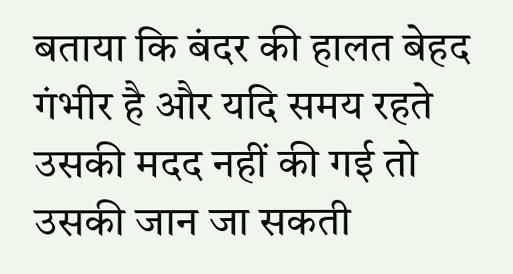बताया कि बंदर की हालत बेहद गंभीर है और यदि समय रहते उसकी मदद नहीं की गई तो उसकी जान जा सकती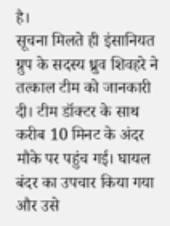है।
सूचना मिलते ही इंसानियत ग्रुप के सदस्य ध्रुव शिवहरे ने तत्काल टीम को जानकारी दी। टीम डॉक्टर के साथ करीब 10 मिनट के अंदर मौके पर पहुंच गई। घायल बंदर का उपचार किया गया और उसे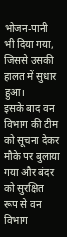भोजन-पानी भी दिया गया, जिससे उसकी हालत में सुधार हुआ।
इसके बाद वन विभाग की टीम को सूचना देकर मौके पर बुलाया गया और बंदर को सुरक्षित रूप से वन विभाग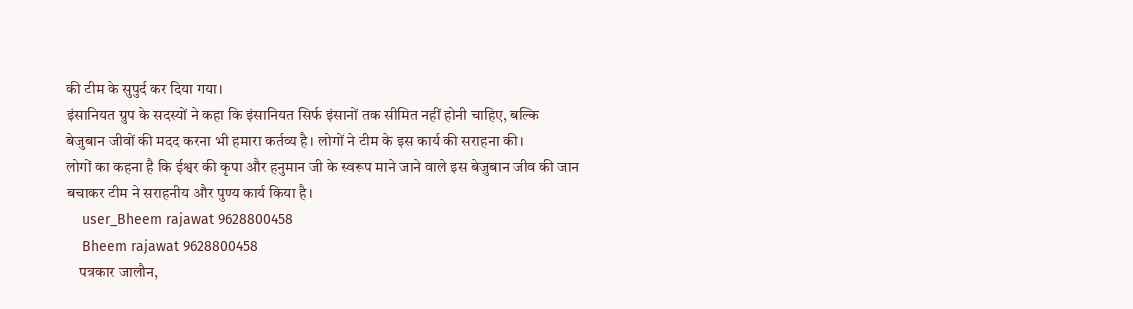की टीम के सुपुर्द कर दिया गया।
इंसानियत ग्रुप के सदस्यों ने कहा कि इंसानियत सिर्फ इंसानों तक सीमित नहीं होनी चाहिए, बल्कि बेजुबान जीवों की मदद करना भी हमारा कर्तव्य है। लोगों ने टीम के इस कार्य की सराहना की।
लोगों का कहना है कि ईश्वर की कृपा और हनुमान जी के स्वरूप माने जाने वाले इस बेजुबान जीव की जान बचाकर टीम ने सराहनीय और पुण्य कार्य किया है।
    user_Bheem rajawat 9628800458
    Bheem rajawat 9628800458
    पत्रकार जालौन,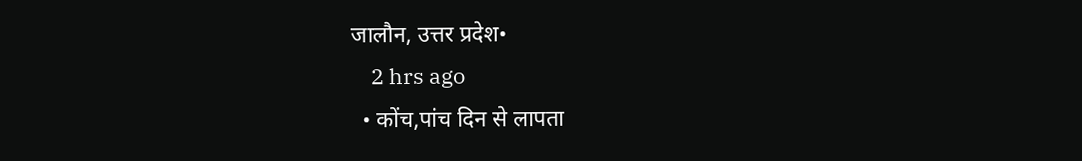जालौन, उत्तर प्रदेश•
    2 hrs ago
  • कोंच,पांच दिन से लापता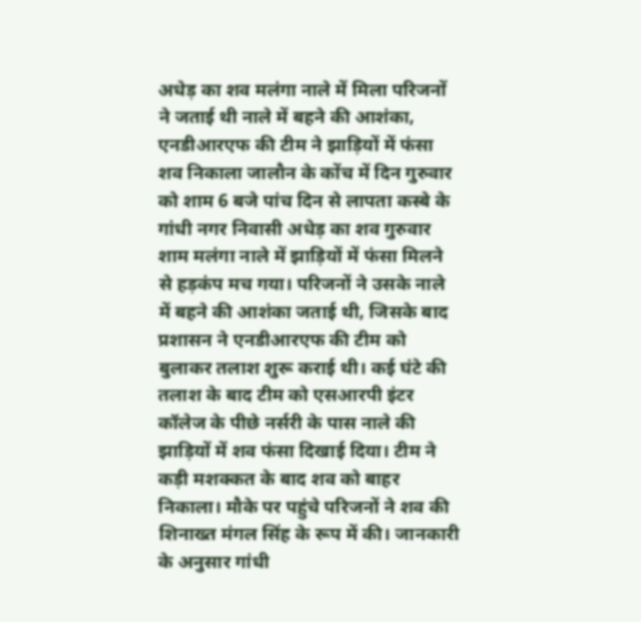अधेड़ का शव मलंगा नाले में मिला परिजनों ने जताई थी नाले में बहने की आशंका, एनडीआरएफ की टीम ने झाड़ियों में फंसा शव निकाला जालौन के कोंच में दिन गुरुवार को शाम 6 बजे पांच दिन से लापता कस्बे के गांधी नगर निवासी अधेड़ का शव गुरुवार शाम मलंगा नाले में झाड़ियों में फंसा मिलने से हड़कंप मच गया। परिजनों ने उसके नाले में बहने की आशंका जताई थी, जिसके बाद प्रशासन ने एनडीआरएफ की टीम को बुलाकर तलाश शुरू कराई थी। कई घंटे की तलाश के बाद टीम को एसआरपी इंटर कॉलेज के पीछे नर्सरी के पास नाले की झाड़ियों में शव फंसा दिखाई दिया। टीम ने कड़ी मशक्कत के बाद शव को बाहर निकाला। मौके पर पहुंचे परिजनों ने शव की शिनाख्त मंगल सिंह के रूप में की। जानकारी के अनुसार गांधी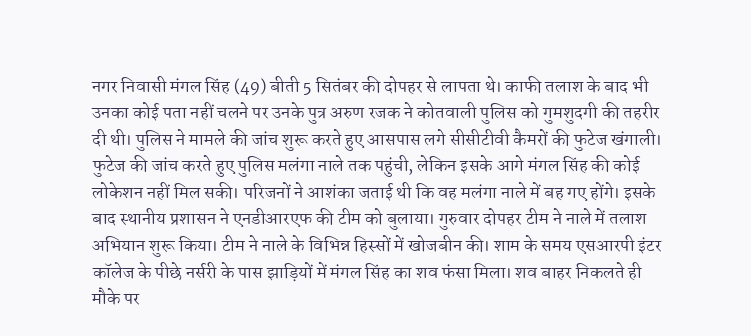नगर निवासी मंगल सिंह (49) बीती 5 सितंबर की दोपहर से लापता थे। काफी तलाश के बाद भी उनका कोई पता नहीं चलने पर उनके पुत्र अरुण रजक ने कोतवाली पुलिस को गुमशुदगी की तहरीर दी थी। पुलिस ने मामले की जांच शुरू करते हुए आसपास लगे सीसीटीवी कैमरों की फुटेज खंगाली। फुटेज की जांच करते हुए पुलिस मलंगा नाले तक पहुंची, लेकिन इसके आगे मंगल सिंह की कोई लोकेशन नहीं मिल सकी। परिजनों ने आशंका जताई थी कि वह मलंगा नाले में बह गए होंगे। इसके बाद स्थानीय प्रशासन ने एनडीआरएफ की टीम को बुलाया। गुरुवार दोपहर टीम ने नाले में तलाश अभियान शुरू किया। टीम ने नाले के विभिन्न हिस्सों में खोजबीन की। शाम के समय एसआरपी इंटर कॉलेज के पीछे नर्सरी के पास झाड़ियों में मंगल सिंह का शव फंसा मिला। शव बाहर निकलते ही मौके पर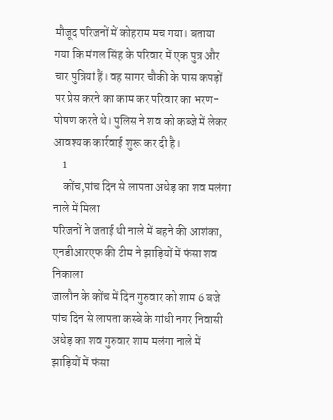मौजूद परिजनों में कोहराम मच गया। बताया गया कि मंगल सिंह के परिवार में एक पुत्र और चार पुत्रियां हैं। वह सागर चौकी के पास कपड़ों पर प्रेस करने का काम कर परिवार का भरण-पोषण करते थे। पुलिस ने शव को कब्जे में लेकर आवश्यक कार्रवाई शुरू कर दी है।
    1
    कोंच,पांच दिन से लापता अधेड़ का शव मलंगा नाले में मिला
परिजनों ने जताई थी नाले में बहने की आशंका, एनडीआरएफ की टीम ने झाड़ियों में फंसा शव निकाला
जालौन के कोंच में दिन गुरुवार को शाम 6 बजे पांच दिन से लापता कस्बे के गांधी नगर निवासी अधेड़ का शव गुरुवार शाम मलंगा नाले में झाड़ियों में फंसा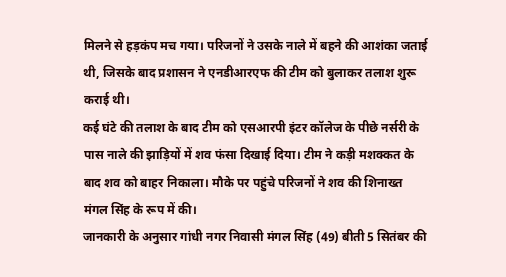मिलने से हड़कंप मच गया। परिजनों ने उसके नाले में बहने की आशंका जताई थी, जिसके बाद प्रशासन ने एनडीआरएफ की टीम को बुलाकर तलाश शुरू कराई थी।
कई घंटे की तलाश के बाद टीम को एसआरपी इंटर कॉलेज के पीछे नर्सरी के पास नाले की झाड़ियों में शव फंसा दिखाई दिया। टीम ने कड़ी मशक्कत के बाद शव को बाहर निकाला। मौके पर पहुंचे परिजनों ने शव की शिनाख्त मंगल सिंह के रूप में की।
जानकारी के अनुसार गांधी नगर निवासी मंगल सिंह (49) बीती 5 सितंबर की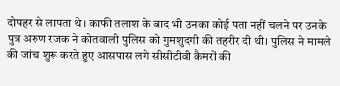दोपहर से लापता थे। काफी तलाश के बाद भी उनका कोई पता नहीं चलने पर उनके पुत्र अरुण रजक ने कोतवाली पुलिस को गुमशुदगी की तहरीर दी थी। पुलिस ने मामले की जांच शुरू करते हुए आसपास लगे सीसीटीवी कैमरों की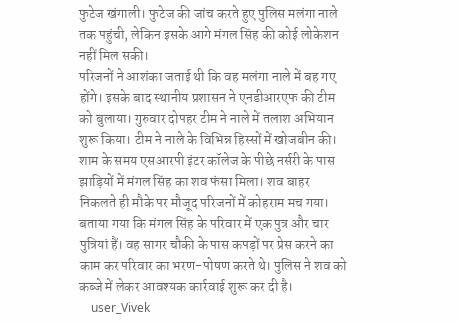फुटेज खंगाली। फुटेज की जांच करते हुए पुलिस मलंगा नाले तक पहुंची, लेकिन इसके आगे मंगल सिंह की कोई लोकेशन नहीं मिल सकी।
परिजनों ने आशंका जताई थी कि वह मलंगा नाले में बह गए होंगे। इसके बाद स्थानीय प्रशासन ने एनडीआरएफ की टीम को बुलाया। गुरुवार दोपहर टीम ने नाले में तलाश अभियान शुरू किया। टीम ने नाले के विभिन्न हिस्सों में खोजबीन की। शाम के समय एसआरपी इंटर कॉलेज के पीछे नर्सरी के पास झाड़ियों में मंगल सिंह का शव फंसा मिला। शव बाहर निकलते ही मौके पर मौजूद परिजनों में कोहराम मच गया।
बताया गया कि मंगल सिंह के परिवार में एक पुत्र और चार पुत्रियां हैं। वह सागर चौकी के पास कपड़ों पर प्रेस करने का काम कर परिवार का भरण-पोषण करते थे। पुलिस ने शव को कब्जे में लेकर आवश्यक कार्रवाई शुरू कर दी है।
    user_Vivek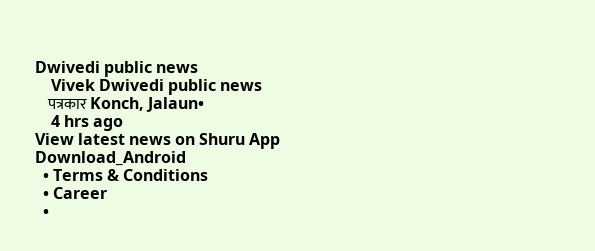Dwivedi public news
    Vivek Dwivedi public news
    पत्रकार Konch, Jalaun•
    4 hrs ago
View latest news on Shuru App
Download_Android
  • Terms & Conditions
  • Career
  •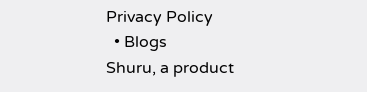Privacy Policy
  • Blogs
Shuru, a product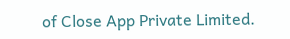of Close App Private Limited.